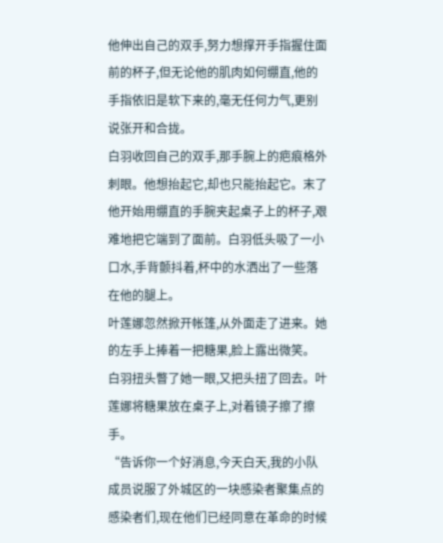他伸出自己的双手,努力想撑开手指握住面前的杯子,但无论他的肌肉如何绷直,他的手指依旧是软下来的,毫无任何力气,更别说张开和合拢。
白羽收回自己的双手,那手腕上的疤痕格外刺眼。他想抬起它,却也只能抬起它。末了他开始用绷直的手腕夹起桌子上的杯子,艰难地把它端到了面前。白羽低头吸了一小口水,手背颤抖着,杯中的水洒出了一些落在他的腿上。
叶莲娜忽然掀开帐篷,从外面走了进来。她的左手上捧着一把糖果,脸上露出微笑。
白羽扭头瞥了她一眼,又把头扭了回去。叶莲娜将糖果放在桌子上,对着镜子擦了擦手。
“告诉你一个好消息,今天白天,我的小队成员说服了外城区的一块感染者聚集点的感染者们,现在他们已经同意在革命的时候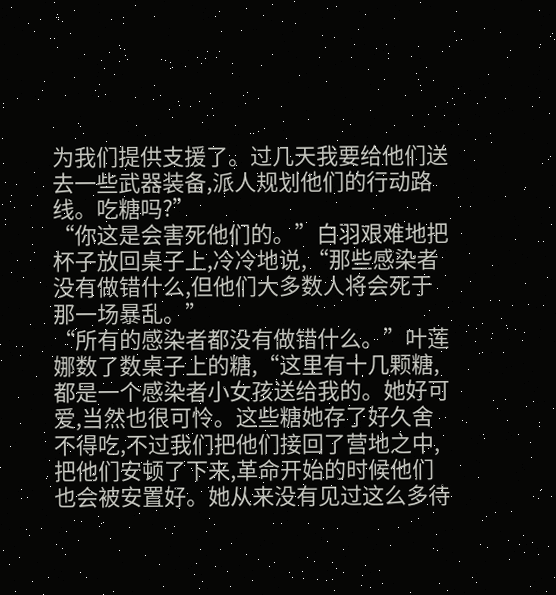为我们提供支援了。过几天我要给他们送去一些武器装备,派人规划他们的行动路线。吃糖吗?”
“你这是会害死他们的。”白羽艰难地把杯子放回桌子上,冷冷地说,“那些感染者没有做错什么,但他们大多数人将会死于那一场暴乱。”
“所有的感染者都没有做错什么。”叶莲娜数了数桌子上的糖,“这里有十几颗糖,都是一个感染者小女孩送给我的。她好可爱,当然也很可怜。这些糖她存了好久舍不得吃,不过我们把他们接回了营地之中,把他们安顿了下来,革命开始的时候他们也会被安置好。她从来没有见过这么多待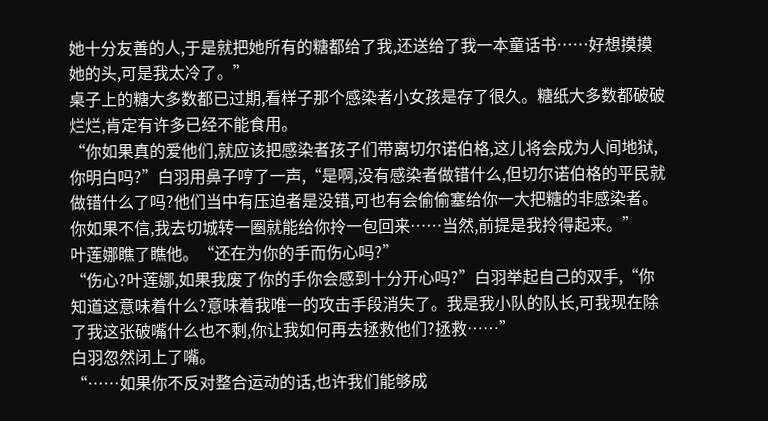她十分友善的人,于是就把她所有的糖都给了我,还送给了我一本童话书……好想摸摸她的头,可是我太冷了。”
桌子上的糖大多数都已过期,看样子那个感染者小女孩是存了很久。糖纸大多数都破破烂烂,肯定有许多已经不能食用。
“你如果真的爱他们,就应该把感染者孩子们带离切尔诺伯格,这儿将会成为人间地狱,你明白吗?”白羽用鼻子哼了一声,“是啊,没有感染者做错什么,但切尔诺伯格的平民就做错什么了吗?他们当中有压迫者是没错,可也有会偷偷塞给你一大把糖的非感染者。你如果不信,我去切城转一圈就能给你拎一包回来……当然,前提是我拎得起来。”
叶莲娜瞧了瞧他。“还在为你的手而伤心吗?”
“伤心?叶莲娜,如果我废了你的手你会感到十分开心吗?”白羽举起自己的双手,“你知道这意味着什么?意味着我唯一的攻击手段消失了。我是我小队的队长,可我现在除了我这张破嘴什么也不剩,你让我如何再去拯救他们?拯救……”
白羽忽然闭上了嘴。
“……如果你不反对整合运动的话,也许我们能够成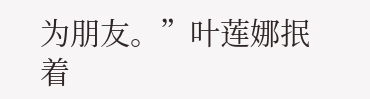为朋友。”叶莲娜抿着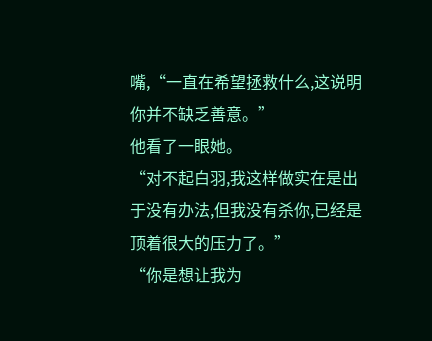嘴,“一直在希望拯救什么,这说明你并不缺乏善意。”
他看了一眼她。
“对不起白羽,我这样做实在是出于没有办法,但我没有杀你,已经是顶着很大的压力了。”
“你是想让我为